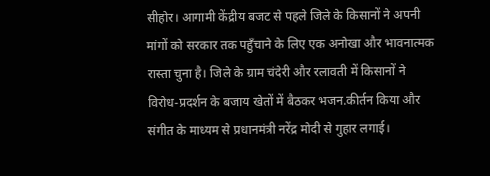सीहोर। आगामी केंद्रीय बजट से पहले जिले के किसानों ने अपनी मांगों को सरकार तक पहुँचाने के लिए एक अनोखा और भावनात्मक रास्ता चुना है। जिले के ग्राम चंदेरी और रलावती में किसानों ने विरोध-प्रदर्शन के बजाय खेतों में बैठकर भजन.कीर्तन किया और संगीत के माध्यम से प्रधानमंत्री नरेंद्र मोदी से गुहार लगाई।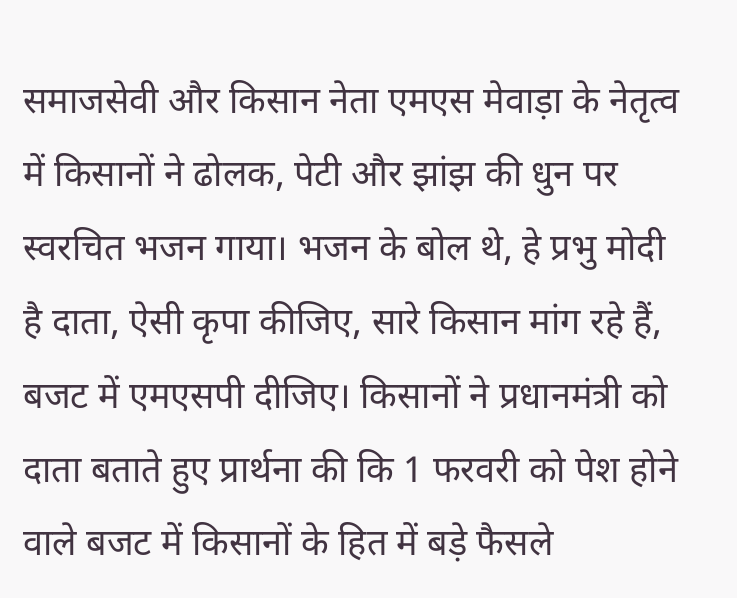समाजसेवी और किसान नेता एमएस मेवाड़ा के नेतृत्व में किसानों ने ढोलक, पेटी और झांझ की धुन पर स्वरचित भजन गाया। भजन के बोल थे, हे प्रभु मोदी है दाता, ऐसी कृपा कीजिए, सारे किसान मांग रहे हैं, बजट में एमएसपी दीजिए। किसानों ने प्रधानमंत्री को दाता बताते हुए प्रार्थना की कि 1 फरवरी को पेश होने वाले बजट में किसानों के हित में बड़े फैसले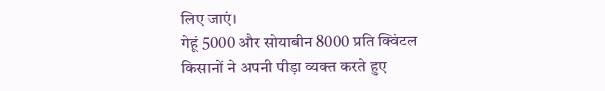लिए जाएं।
गेहूं 5000 और सोयाबीन 8000 प्रति क्विंटल
किसानों ने अपनी पीड़ा व्यक्त करते हुए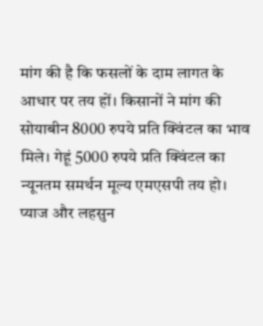मांग की है कि फसलों के दाम लागत के आधार पर तय हों। किसानों ने मांग की सोयाबीन 8000 रुपये प्रति क्विंटल का भाव मिले। गेहूं 5000 रुपये प्रति क्विंटल का न्यूनतम समर्थन मूल्य एमएसपी तय हो। प्याज और लहसुन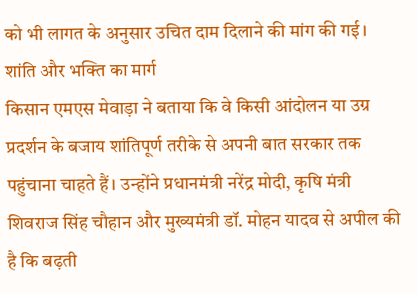को भी लागत के अनुसार उचित दाम दिलाने की मांग की गई।
शांति और भक्ति का मार्ग
किसान एमएस मेवाड़ा ने बताया कि वे किसी आंदोलन या उग्र प्रदर्शन के बजाय शांतिपूर्ण तरीके से अपनी बात सरकार तक पहुंचाना चाहते हैं। उन्होंने प्रधानमंत्री नरेंद्र मोदी, कृषि मंत्री शिवराज सिंह चौहान और मुख्यमंत्री डॉ. मोहन यादव से अपील की है कि बढ़ती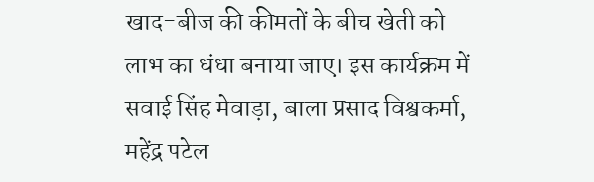खाद-बीज की कीमतों के बीच खेती को लाभ का धंधा बनाया जाए। इस कार्यक्रम में सवाई सिंह मेवाड़ा, बाला प्रसाद विश्वकर्मा, महेंद्र पटेल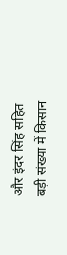और इंदर सिंह सहित बड़ी संख्या में किसान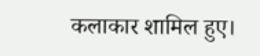कलाकार शामिल हुए।